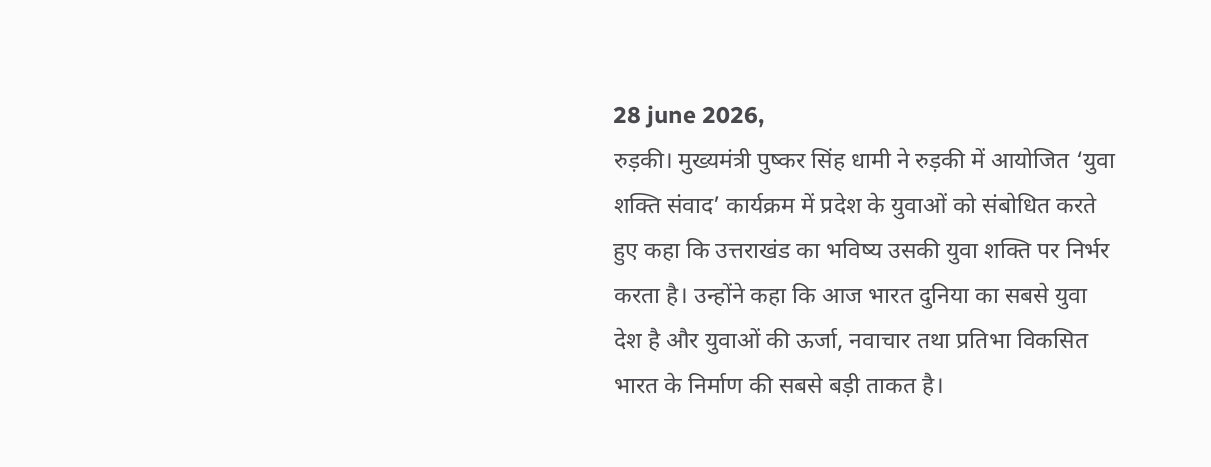28 june 2026,
रुड़की। मुख्यमंत्री पुष्कर सिंह धामी ने रुड़की में आयोजित ‘युवा शक्ति संवाद’ कार्यक्रम में प्रदेश के युवाओं को संबोधित करते हुए कहा कि उत्तराखंड का भविष्य उसकी युवा शक्ति पर निर्भर करता है। उन्होंने कहा कि आज भारत दुनिया का सबसे युवा देश है और युवाओं की ऊर्जा, नवाचार तथा प्रतिभा विकसित भारत के निर्माण की सबसे बड़ी ताकत है।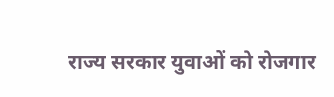राज्य सरकार युवाओं को रोजगार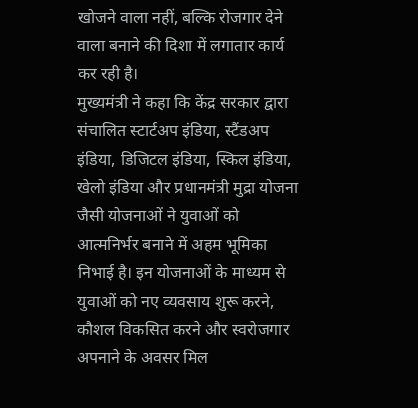खोजने वाला नहीं, बल्कि रोजगार देने वाला बनाने की दिशा में लगातार कार्य कर रही है।
मुख्यमंत्री ने कहा कि केंद्र सरकार द्वारा संचालित स्टार्टअप इंडिया, स्टैंडअप इंडिया, डिजिटल इंडिया, स्किल इंडिया, खेलो इंडिया और प्रधानमंत्री मुद्रा योजना जैसी योजनाओं ने युवाओं को आत्मनिर्भर बनाने में अहम भूमिका निभाई है। इन योजनाओं के माध्यम से युवाओं को नए व्यवसाय शुरू करने, कौशल विकसित करने और स्वरोजगार अपनाने के अवसर मिल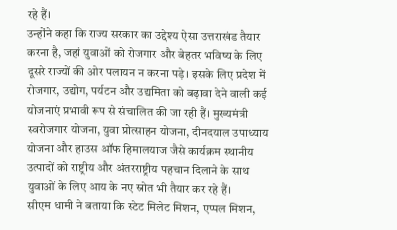रहे हैं।
उन्होंने कहा कि राज्य सरकार का उद्देश्य ऐसा उत्तराखंड तैयार करना है, जहां युवाओं को रोजगार और बेहतर भविष्य के लिए दूसरे राज्यों की ओर पलायन न करना पड़े। इसके लिए प्रदेश में रोजगार, उद्योग, पर्यटन और उद्यमिता को बढ़ावा देने वाली कई योजनाएं प्रभावी रूप से संचालित की जा रही हैं। मुख्यमंत्री स्वरोजगार योजना, युवा प्रोत्साहन योजना, दीनदयाल उपाध्याय योजना और हाउस ऑफ हिमालयाज जैसे कार्यक्रम स्थानीय उत्पादों को राष्ट्रीय और अंतरराष्ट्रीय पहचान दिलाने के साथ युवाओं के लिए आय के नए स्रोत भी तैयार कर रहे हैं।
सीएम धामी ने बताया कि स्टेट मिलेट मिशन, एप्पल मिशन,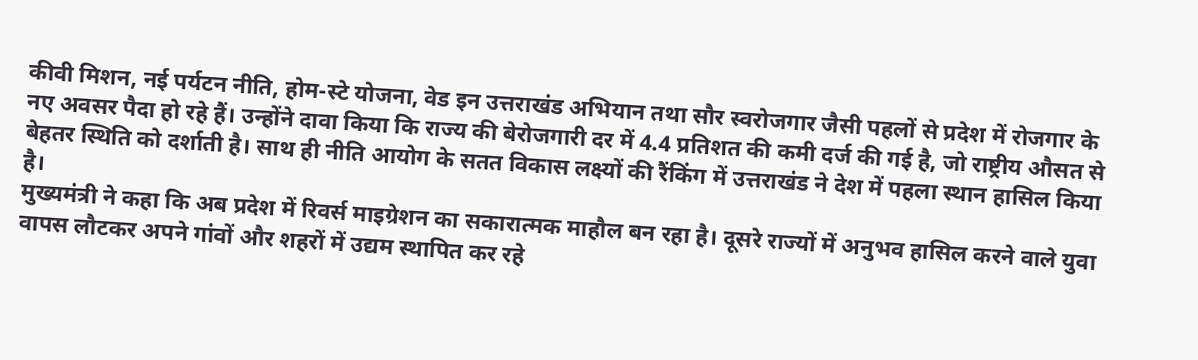कीवी मिशन, नई पर्यटन नीति, होम-स्टे योजना, वेड इन उत्तराखंड अभियान तथा सौर स्वरोजगार जैसी पहलों से प्रदेश में रोजगार के नए अवसर पैदा हो रहे हैं। उन्होंने दावा किया कि राज्य की बेरोजगारी दर में 4.4 प्रतिशत की कमी दर्ज की गई है, जो राष्ट्रीय औसत से बेहतर स्थिति को दर्शाती है। साथ ही नीति आयोग के सतत विकास लक्ष्यों की रैंकिंग में उत्तराखंड ने देश में पहला स्थान हासिल किया है।
मुख्यमंत्री ने कहा कि अब प्रदेश में रिवर्स माइग्रेशन का सकारात्मक माहौल बन रहा है। दूसरे राज्यों में अनुभव हासिल करने वाले युवा वापस लौटकर अपने गांवों और शहरों में उद्यम स्थापित कर रहे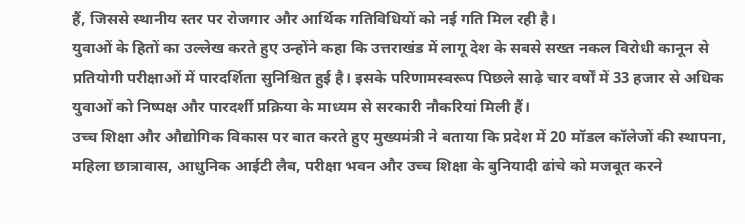हैं, जिससे स्थानीय स्तर पर रोजगार और आर्थिक गतिविधियों को नई गति मिल रही है।
युवाओं के हितों का उल्लेख करते हुए उन्होंने कहा कि उत्तराखंड में लागू देश के सबसे सख्त नकल विरोधी कानून से प्रतियोगी परीक्षाओं में पारदर्शिता सुनिश्चित हुई है। इसके परिणामस्वरूप पिछले साढ़े चार वर्षों में 33 हजार से अधिक युवाओं को निष्पक्ष और पारदर्शी प्रक्रिया के माध्यम से सरकारी नौकरियां मिली हैं।
उच्च शिक्षा और औद्योगिक विकास पर बात करते हुए मुख्यमंत्री ने बताया कि प्रदेश में 20 मॉडल कॉलेजों की स्थापना, महिला छात्रावास, आधुनिक आईटी लैब, परीक्षा भवन और उच्च शिक्षा के बुनियादी ढांचे को मजबूत करने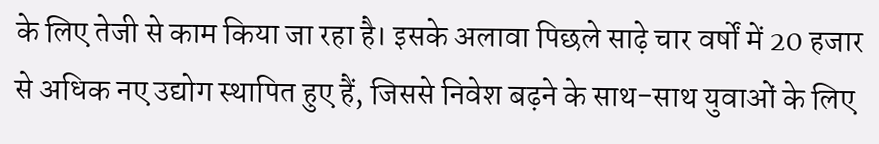के लिए तेजी से काम किया जा रहा है। इसके अलावा पिछले साढ़े चार वर्षों में 20 हजार से अधिक नए उद्योग स्थापित हुए हैं, जिससे निवेश बढ़ने के साथ-साथ युवाओं के लिए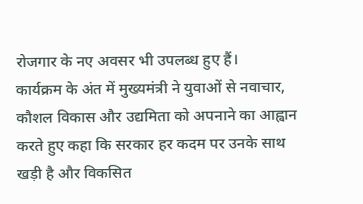रोजगार के नए अवसर भी उपलब्ध हुए हैं।
कार्यक्रम के अंत में मुख्यमंत्री ने युवाओं से नवाचार, कौशल विकास और उद्यमिता को अपनाने का आह्वान करते हुए कहा कि सरकार हर कदम पर उनके साथ खड़ी है और विकसित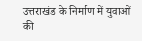उत्तराखंड के निर्माण में युवाओं की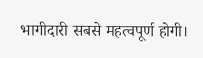भागीदारी सबसे महत्वपूर्ण होगी।